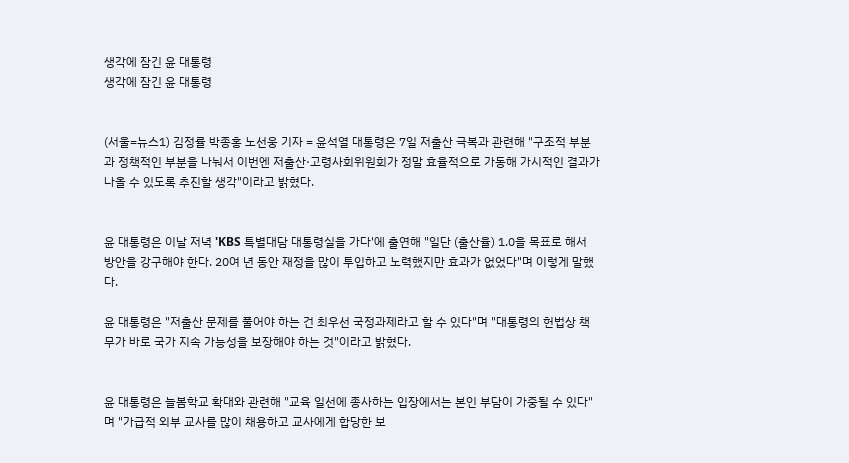생각에 잠긴 윤 대통령
생각에 잠긴 윤 대통령


(서울=뉴스1) 김정률 박종홍 노선웅 기자 = 윤석열 대통령은 7일 저출산 극복과 관련해 "구조적 부분과 정책적인 부분을 나눠서 이번엔 저출산·고령사회위원회가 정말 효율적으로 가동해 가시적인 결과가 나올 수 있도록 추진할 생각"이라고 밝혔다.


윤 대통령은 이날 저녁 'KBS 특별대담 대통령실을 가다'에 출연해 "일단 (출산율) 1.0을 목표로 해서 방안을 강구해야 한다. 20여 년 동안 재정을 많이 투입하고 노력했지만 효과가 없었다"며 이렇게 말했다.

윤 대통령은 "저출산 문제를 풀어야 하는 건 최우선 국정과제라고 할 수 있다"며 "대통령의 헌법상 책무가 바로 국가 지속 가능성을 보장해야 하는 것"이라고 밝혔다.


윤 대통령은 늘봄학교 확대와 관련해 "교육 일선에 종사하는 입장에서는 본인 부담이 가중될 수 있다"며 "가급적 외부 교사를 많이 채용하고 교사에게 합당한 보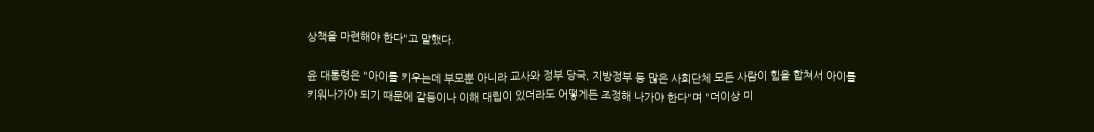상책을 마련해야 한다"고 말했다.

윤 대통령은 "아이를 키우는데 부모뿐 아니라 교사와 정부 당국, 지방정부 등 많은 사회단체 모든 사람이 힘을 합쳐서 아이를 키워나가야 되기 때문에 갈등이나 이해 대립이 있더라도 어떻게든 조정해 나가야 한다"며 "더이상 미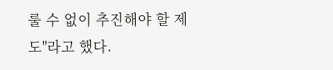룰 수 없이 추진해야 할 제도"라고 했다.